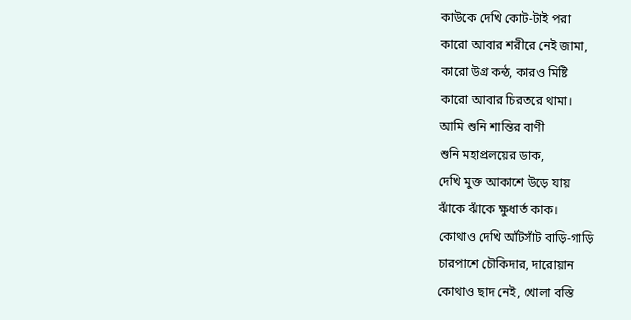কাউকে দেখি কোট-টাই পরা
কারো আবার শরীরে নেই জামা,
কারো উগ্র কন্ঠ, কারও মিষ্টি
কারো আবার চিরতরে থামা।
আমি শুনি শান্তির বাণী
শুনি মহাপ্রলয়ের ডাক,
দেখি মুক্ত আকাশে উড়ে যায়
ঝাঁকে ঝাঁকে ক্ষুধার্ত কাক।
কোথাও দেখি আঁটসাঁট বাড়ি-গাড়ি
চারপাশে চৌকিদার, দারোয়ান
কোথাও ছাদ নেই, খোলা বস্তি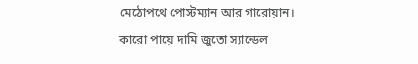মেঠোপথে পোস্টম্যান আর গারোয়ান।
কারো পায়ে দামি জুতো স্যান্ডেল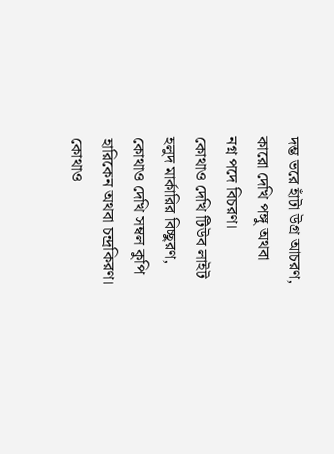দম্ভ ভরে হাঁটা উগ্র আচরণ,
কারো দেখি পঙ্গু অথবা
নগ্ন পদে বিচরণ।
কোথাও দেখি টিউব লাইট
হলুদ মার্কারির বিচ্ছুরণ,
কোথাও দেখি সম্বল কুপি
হারিকেন অথবা চন্দ্রকিরণ।
কোথাও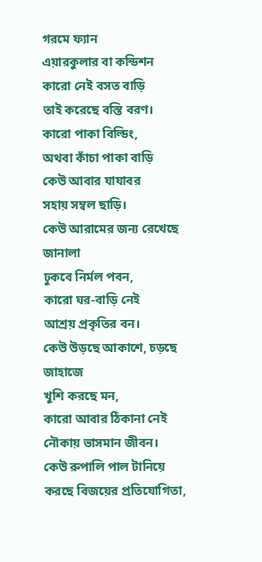গরমে ফ্যান
এয়ারকুলার বা কন্ডিশন
কারো নেই বসত বাড়ি
তাই করেছে বস্তি বরণ।
কারো পাকা বিল্ডিং,
অথবা কাঁচা পাকা বাড়ি
কেউ আবার যাযাবর
সহায় সম্বল ছাড়ি।
কেউ আরামের জন্য রেখেছে জানালা
ঢুকবে নির্মল পবন,
কারো ঘর-বাড়ি নেই
আশ্রয় প্রকৃতির বন।
কেউ উড়ছে আকাশে, চড়ছে জাহাজে
খুশি করছে মন,
কারো আবার ঠিকানা নেই
নৌকায় ভাসমান জীবন।
কেউ রুপালি পাল টানিয়ে
করছে বিজয়ের প্রতিযোগিতা,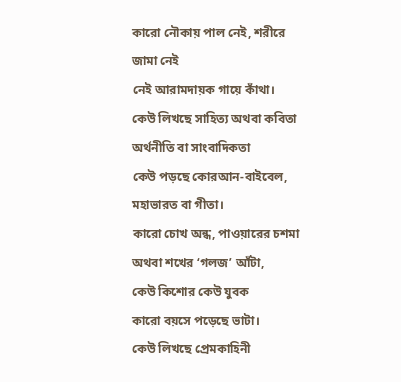কারো নৌকায় পাল নেই, শরীরে জামা নেই
নেই আরামদায়ক গায়ে কাঁথা।
কেউ লিখছে সাহিত্য অথবা কবিতা
অর্থনীতি বা সাংবাদিকতা
কেউ পড়ছে কোরআন-বাইবেল,
মহাভারত বা গীতা।
কারো চোখ অন্ধ, পাওয়ারের চশমা
অথবা শখের ‘গলজ’ আঁটা,
কেউ কিশোর কেউ যুবক
কারো বয়সে পড়েছে ভাটা।
কেউ লিখছে প্রেমকাহিনী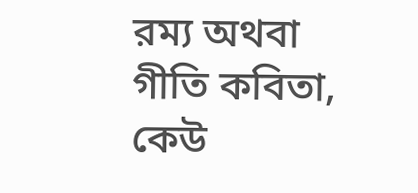রম্য অথবা গীতি কবিতা,
কেউ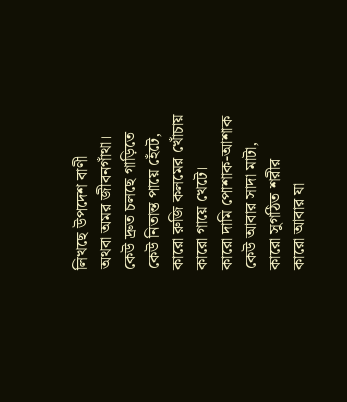লিখছে উপদেশ বাণী
অথবা অমর জীবনগাঁথা।
কেউ দ্রুত চলছে গাড়িতে
কেউ নিতান্ত পায়ে হেঁটে,
কারো রুজি কলমের খোঁচায়
কারো গায়ে খেটে।
কারো দামি পোশাক-আশাক
কেউ আবার সাদা মাটা,
কারো সুগঠিত শরীর
কারো আবার যা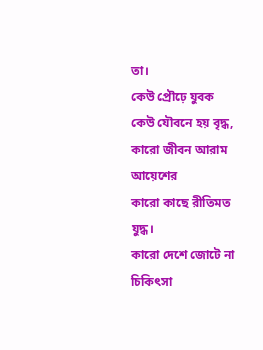তা।
কেউ প্রৌঢ়ে যুবক
কেউ যৌবনে হয় বৃদ্ধ,
কারো জীবন আরাম আয়েশের
কারো কাছে রীতিমত যুদ্ধ।
কারো দেশে জোটে না চিকিৎসা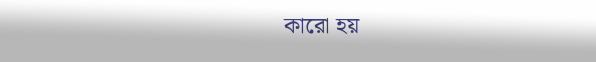কারো হয়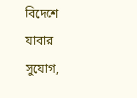বিদেশে যাবার সুযোগ,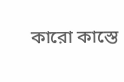কারো কাস্তে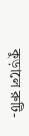কুড়ালে রুটি-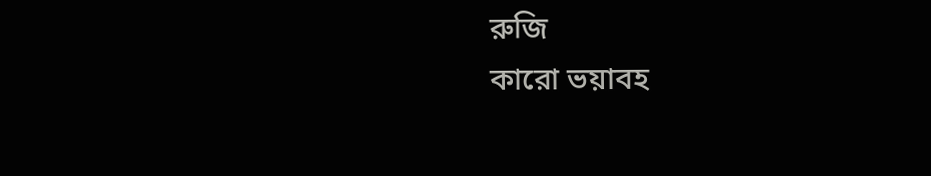রুজি
কারো ভয়াবহ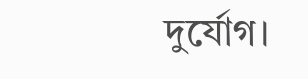দুর্যোগ।